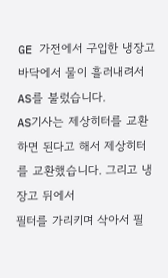GE 가전에서 구입한 냉장고 바닥에서 물이 흘러내려서 AS를 불렀습니다.
AS기사는 제상히터를 교환하면 된다고 해서 제상히터를 교환했습니다. 그리고 냉장고 뒤에서
필터를 가리키며 삭아서 필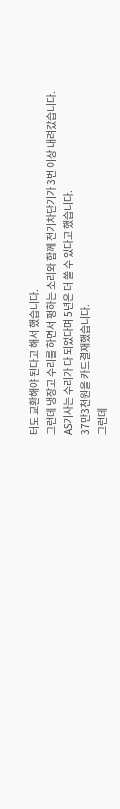터도 교환해야 된다고 해서 했습니다.
그런데 냉장고 수리를 하면서 펑하는 소리와 함께 전기차단기가 3번 이상 내려갔습니다.
AS기사는 수리가 다 되었다며 5년은 더 쓸 수 있다고 했습니다.
37만3천원을 카드결재했습니다.
그런데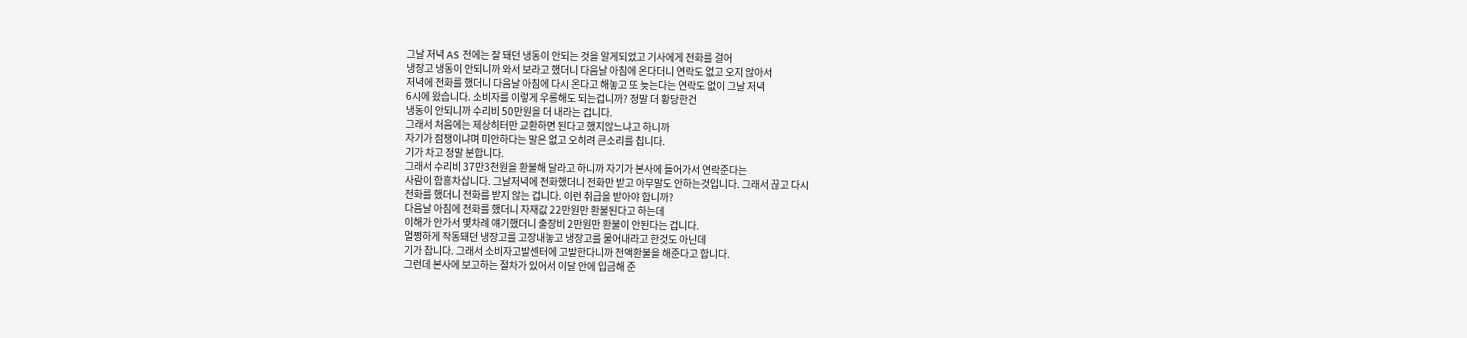그날 저녁 AS 전에는 잘 돼던 냉동이 안되는 것을 알게되었고 기사에게 전화를 걸어
냉장고 냉동이 안되니까 와서 보라고 했더니 다음날 아침에 온다더니 연락도 없고 오지 않아서
저녁에 전화를 했더니 다음날 아침에 다시 온다고 해놓고 또 늦는다는 연락도 없이 그날 저녁
6시에 왔습니다. 소비자를 이렇게 우롱해도 되는겁니까? 정말 더 황당한건
냉동이 안되니까 수리비 50만원을 더 내라는 겁니다.
그래서 처음에는 제상히터만 교환하면 된다고 했지않느냐고 하니까
자기가 점쟁이냐며 미안하다는 말은 없고 오히려 큰소리를 칩니다.
기가 차고 정말 분합니다.
그래서 수리비 37만3천원을 환불해 달라고 하니까 자기가 본사에 들어가서 연락준다는
사람이 함흥차삽니다. 그날저녁에 전화했더니 전화만 받고 아무말도 안하는것입니다. 그래서 끊고 다시
전화를 했더니 전화를 받지 않는 겁니다. 이런 취급을 받아야 합니까?
다음날 아침에 전화를 했더니 자재값 22만원만 환불된다고 하는데
이해가 안가서 몇차례 얘기했더니 출장비 2만원만 환불이 안된다는 겁니다.
멀쩡하게 작동돼던 냉장고를 고장내놓고 냉장고를 물어내라고 한것도 아닌데
기가 찹니다. 그래서 소비자고발센터에 고발한다니까 전액환불을 해준다고 합니다.
그런데 본사에 보고하는 절차가 있어서 이달 안에 입금해 준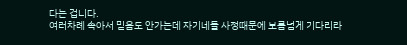다는 겁니다.
여러차례 속아서 믿음도 안가는데 자기네들 사정때문에 보름넘게 기다리라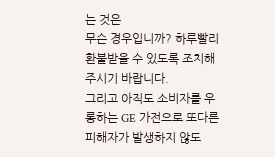는 것은
무슨 경우입니까? 하루빨리 환불받을 수 있도록 조치해 주시기 바랍니다.
그리고 아직도 소비자를 우롱하는 GE 가전으로 또다른 피해자가 발생하지 않도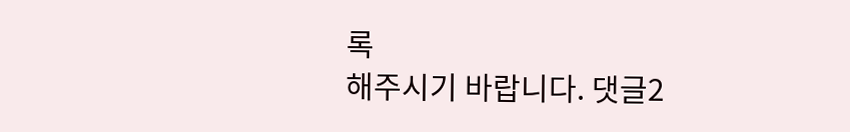록
해주시기 바랍니다. 댓글2